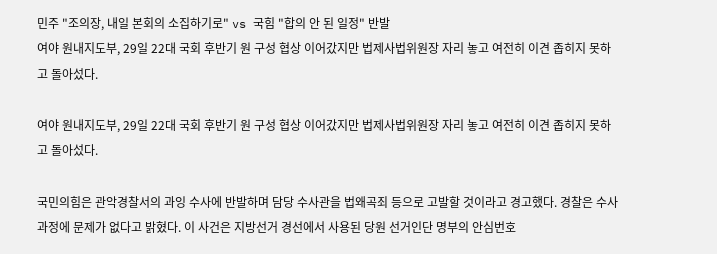민주 "조의장, 내일 본회의 소집하기로" vs 국힘 "합의 안 된 일정" 반발
여야 원내지도부, 29일 22대 국회 후반기 원 구성 협상 이어갔지만 법제사법위원장 자리 놓고 여전히 이견 좁히지 못하고 돌아섰다.

여야 원내지도부, 29일 22대 국회 후반기 원 구성 협상 이어갔지만 법제사법위원장 자리 놓고 여전히 이견 좁히지 못하고 돌아섰다.

국민의힘은 관악경찰서의 과잉 수사에 반발하며 담당 수사관을 법왜곡죄 등으로 고발할 것이라고 경고했다. 경찰은 수사 과정에 문제가 없다고 밝혔다. 이 사건은 지방선거 경선에서 사용된 당원 선거인단 명부의 안심번호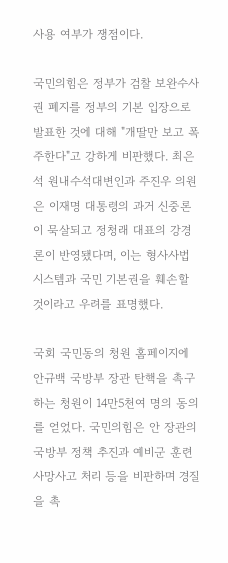사용 여부가 쟁점이다.

국민의힘은 정부가 검찰 보완수사권 폐지를 정부의 기본 입장으로 발표한 것에 대해 "개딸만 보고 폭주한다"고 강하게 비판했다. 최은석 원내수석대변인과 주진우 의원은 이재명 대통령의 과거 신중론이 묵살되고 정청래 대표의 강경론이 반영됐다며, 이는 형사사법 시스템과 국민 기본권을 훼손할 것이라고 우려를 표명했다.

국회 국민동의 청원 홈페이지에 안규백 국방부 장관 탄핵을 촉구하는 청원이 14만5천여 명의 동의를 얻었다. 국민의힘은 안 장관의 국방부 정책 추진과 예비군 훈련 사망사고 처리 등을 비판하며 경질을 촉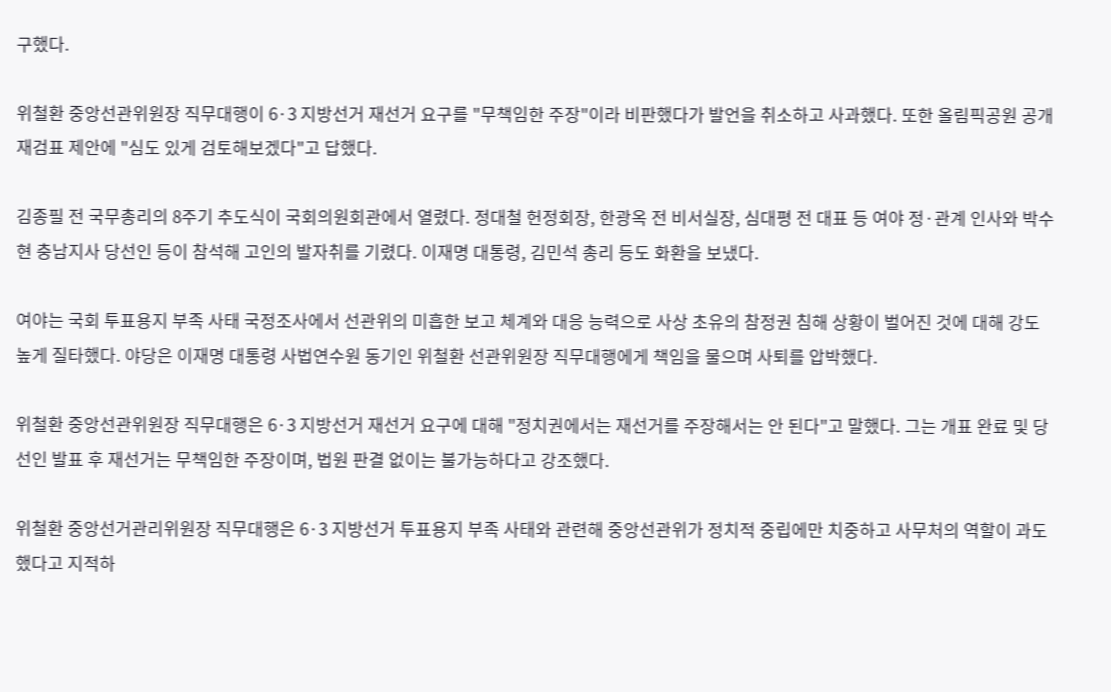구했다.

위철환 중앙선관위원장 직무대행이 6·3 지방선거 재선거 요구를 "무책임한 주장"이라 비판했다가 발언을 취소하고 사과했다. 또한 올림픽공원 공개 재검표 제안에 "심도 있게 검토해보겠다"고 답했다.

김종필 전 국무총리의 8주기 추도식이 국회의원회관에서 열렸다. 정대철 헌정회장, 한광옥 전 비서실장, 심대평 전 대표 등 여야 정·관계 인사와 박수현 충남지사 당선인 등이 참석해 고인의 발자취를 기렸다. 이재명 대통령, 김민석 총리 등도 화환을 보냈다.

여야는 국회 투표용지 부족 사태 국정조사에서 선관위의 미흡한 보고 체계와 대응 능력으로 사상 초유의 참정권 침해 상황이 벌어진 것에 대해 강도 높게 질타했다. 야당은 이재명 대통령 사법연수원 동기인 위철환 선관위원장 직무대행에게 책임을 물으며 사퇴를 압박했다.

위철환 중앙선관위원장 직무대행은 6·3 지방선거 재선거 요구에 대해 "정치권에서는 재선거를 주장해서는 안 된다"고 말했다. 그는 개표 완료 및 당선인 발표 후 재선거는 무책임한 주장이며, 법원 판결 없이는 불가능하다고 강조했다.

위철환 중앙선거관리위원장 직무대행은 6·3 지방선거 투표용지 부족 사태와 관련해 중앙선관위가 정치적 중립에만 치중하고 사무처의 역할이 과도했다고 지적하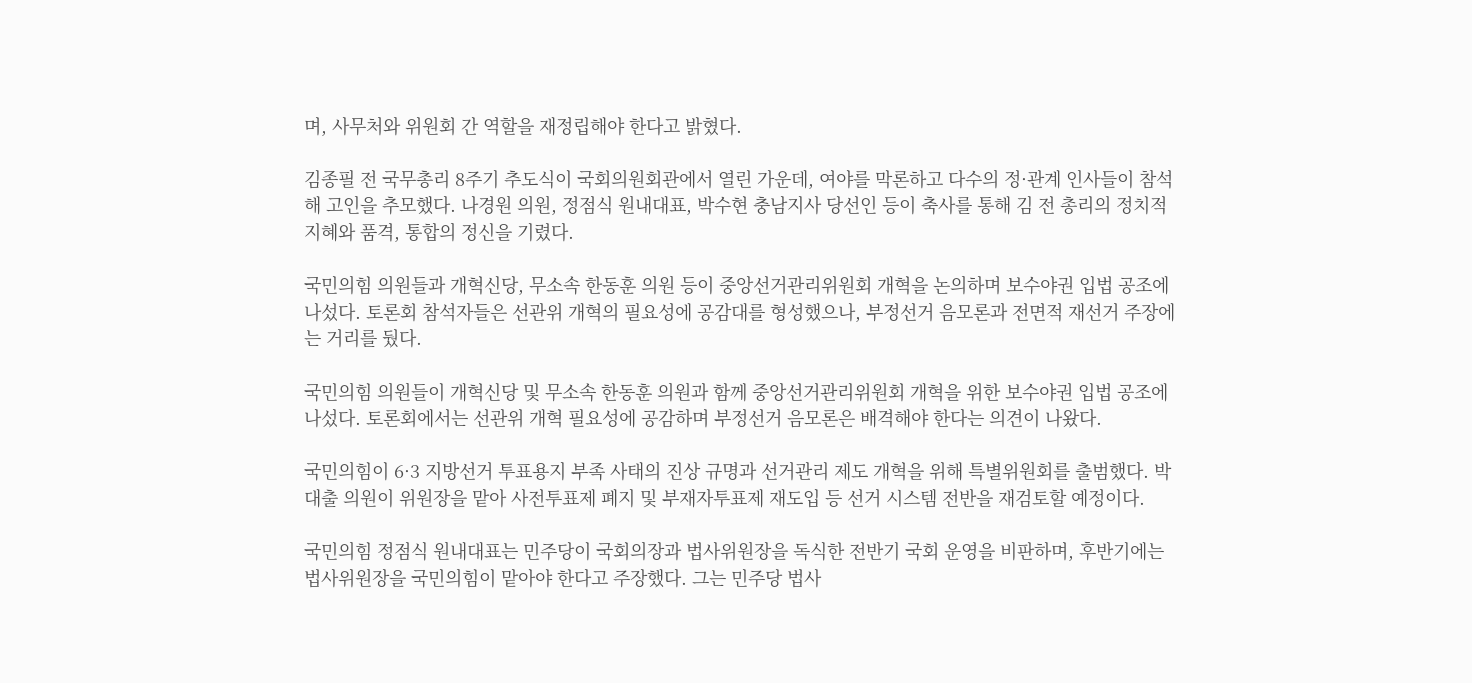며, 사무처와 위원회 간 역할을 재정립해야 한다고 밝혔다.

김종필 전 국무총리 8주기 추도식이 국회의원회관에서 열린 가운데, 여야를 막론하고 다수의 정·관계 인사들이 참석해 고인을 추모했다. 나경원 의원, 정점식 원내대표, 박수현 충남지사 당선인 등이 축사를 통해 김 전 총리의 정치적 지혜와 품격, 통합의 정신을 기렸다.

국민의힘 의원들과 개혁신당, 무소속 한동훈 의원 등이 중앙선거관리위원회 개혁을 논의하며 보수야권 입법 공조에 나섰다. 토론회 참석자들은 선관위 개혁의 필요성에 공감대를 형성했으나, 부정선거 음모론과 전면적 재선거 주장에는 거리를 뒀다.

국민의힘 의원들이 개혁신당 및 무소속 한동훈 의원과 함께 중앙선거관리위원회 개혁을 위한 보수야권 입법 공조에 나섰다. 토론회에서는 선관위 개혁 필요성에 공감하며 부정선거 음모론은 배격해야 한다는 의견이 나왔다.

국민의힘이 6·3 지방선거 투표용지 부족 사태의 진상 규명과 선거관리 제도 개혁을 위해 특별위원회를 출범했다. 박대출 의원이 위원장을 맡아 사전투표제 폐지 및 부재자투표제 재도입 등 선거 시스템 전반을 재검토할 예정이다.

국민의힘 정점식 원내대표는 민주당이 국회의장과 법사위원장을 독식한 전반기 국회 운영을 비판하며, 후반기에는 법사위원장을 국민의힘이 맡아야 한다고 주장했다. 그는 민주당 법사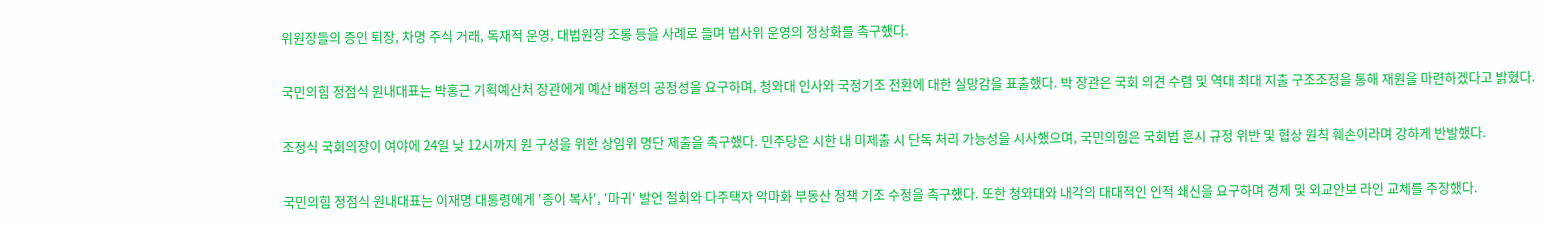위원장들의 증인 퇴장, 차명 주식 거래, 독재적 운영, 대법원장 조롱 등을 사례로 들며 법사위 운영의 정상화를 촉구했다.

국민의힘 정점식 원내대표는 박홍근 기획예산처 장관에게 예산 배정의 공정성을 요구하며, 청와대 인사와 국정기조 전환에 대한 실망감을 표출했다. 박 장관은 국회 의견 수렴 및 역대 최대 지출 구조조정을 통해 재원을 마련하겠다고 밝혔다.

조정식 국회의장이 여야에 24일 낮 12시까지 원 구성을 위한 상임위 명단 제출을 촉구했다. 민주당은 시한 내 미제출 시 단독 처리 가능성을 시사했으며, 국민의힘은 국회법 훈시 규정 위반 및 협상 원칙 훼손이라며 강하게 반발했다.

국민의힘 정점식 원내대표는 이재명 대통령에게 '종이 복사', '마귀' 발언 철회와 다주택자 악마화 부동산 정책 기조 수정을 촉구했다. 또한 청와대와 내각의 대대적인 인적 쇄신을 요구하며 경제 및 외교안보 라인 교체를 주장했다.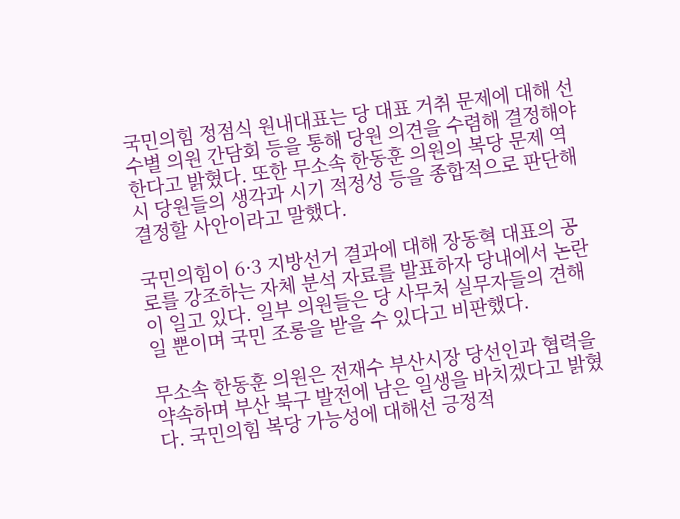국민의힘 정점식 원내대표는 당 대표 거취 문제에 대해 선수별 의원 간담회 등을 통해 당원 의견을 수렴해 결정해야 한다고 밝혔다. 또한 무소속 한동훈 의원의 복당 문제 역시 당원들의 생각과 시기 적정성 등을 종합적으로 판단해 결정할 사안이라고 말했다.

국민의힘이 6·3 지방선거 결과에 대해 장동혁 대표의 공로를 강조하는 자체 분석 자료를 발표하자 당내에서 논란이 일고 있다. 일부 의원들은 당 사무처 실무자들의 견해일 뿐이며 국민 조롱을 받을 수 있다고 비판했다.

무소속 한동훈 의원은 전재수 부산시장 당선인과 협력을 약속하며 부산 북구 발전에 남은 일생을 바치겠다고 밝혔다. 국민의힘 복당 가능성에 대해선 긍정적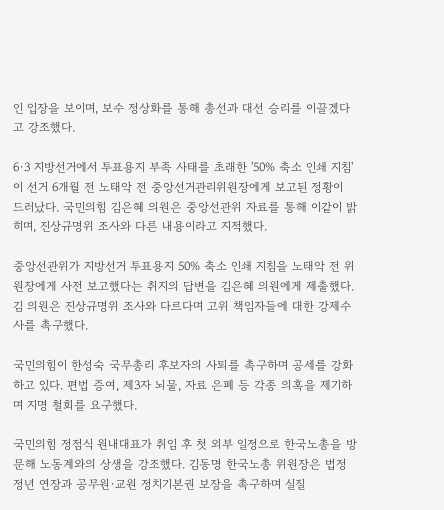인 입장을 보이며, 보수 정상화를 통해 총선과 대선 승리를 이끌겠다고 강조했다.

6·3 지방선거에서 투표용지 부족 사태를 초래한 '50% 축소 인쇄 지침'이 선거 6개월 전 노태악 전 중앙선거관리위원장에게 보고된 정황이 드러났다. 국민의힘 김은혜 의원은 중앙선관위 자료를 통해 이같이 밝히며, 진상규명위 조사와 다른 내용이라고 지적했다.

중앙선관위가 지방선거 투표용지 50% 축소 인쇄 지침을 노태악 전 위원장에게 사전 보고했다는 취지의 답변을 김은혜 의원에게 제출했다. 김 의원은 진상규명위 조사와 다르다며 고위 책임자들에 대한 강제수사를 촉구했다.

국민의힘이 한성숙 국무총리 후보자의 사퇴를 촉구하며 공세를 강화하고 있다. 편법 증여, 제3자 뇌물, 자료 은폐 등 각종 의혹을 제기하며 지명 철회를 요구했다.

국민의힘 정점식 원내대표가 취임 후 첫 외부 일정으로 한국노총을 방문해 노동계와의 상생을 강조했다. 김동명 한국노총 위원장은 법정 정년 연장과 공무원·교원 정치기본권 보장을 촉구하며 실질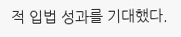적 입법 성과를 기대했다.